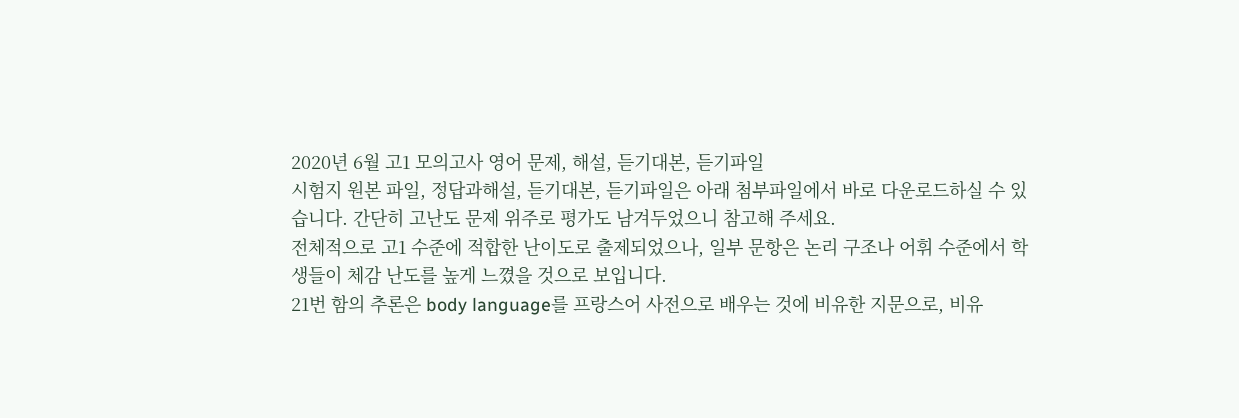2020년 6월 고1 모의고사 영어 문제, 해설, 듣기대본, 듣기파일
시험지 원본 파일, 정답과해설, 듣기대본, 듣기파일은 아래 첨부파일에서 바로 다운로드하실 수 있습니다. 간단히 고난도 문제 위주로 평가도 남겨두었으니 참고해 주세요.
전체적으로 고1 수준에 적합한 난이도로 출제되었으나, 일부 문항은 논리 구조나 어휘 수준에서 학생들이 체감 난도를 높게 느꼈을 것으로 보입니다.
21번 함의 추론은 body language를 프랑스어 사전으로 배우는 것에 비유한 지문으로, 비유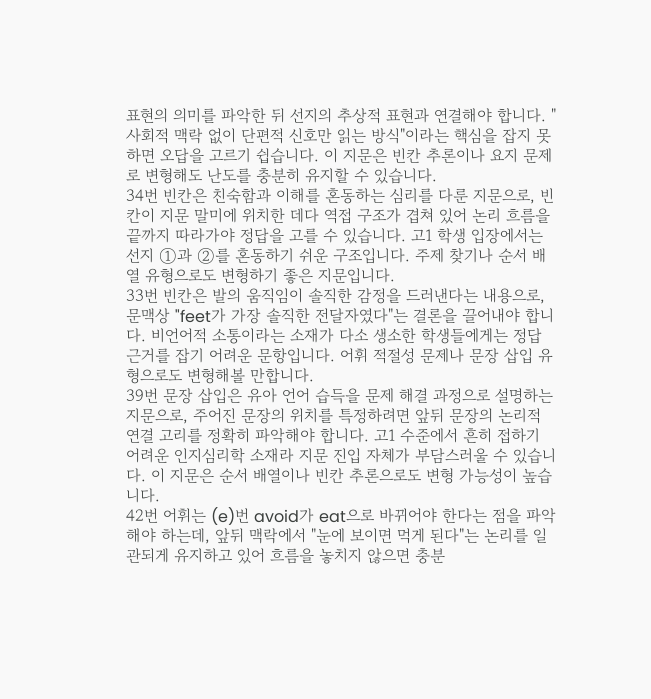표현의 의미를 파악한 뒤 선지의 추상적 표현과 연결해야 합니다. "사회적 맥락 없이 단편적 신호만 읽는 방식"이라는 핵심을 잡지 못하면 오답을 고르기 쉽습니다. 이 지문은 빈칸 추론이나 요지 문제로 변형해도 난도를 충분히 유지할 수 있습니다.
34번 빈칸은 친숙함과 이해를 혼동하는 심리를 다룬 지문으로, 빈칸이 지문 말미에 위치한 데다 역접 구조가 겹쳐 있어 논리 흐름을 끝까지 따라가야 정답을 고를 수 있습니다. 고1 학생 입장에서는 선지 ①과 ②를 혼동하기 쉬운 구조입니다. 주제 찾기나 순서 배열 유형으로도 변형하기 좋은 지문입니다.
33번 빈칸은 발의 움직임이 솔직한 감정을 드러낸다는 내용으로, 문맥상 "feet가 가장 솔직한 전달자였다"는 결론을 끌어내야 합니다. 비언어적 소통이라는 소재가 다소 생소한 학생들에게는 정답 근거를 잡기 어려운 문항입니다. 어휘 적절성 문제나 문장 삽입 유형으로도 변형해볼 만합니다.
39번 문장 삽입은 유아 언어 습득을 문제 해결 과정으로 설명하는 지문으로, 주어진 문장의 위치를 특정하려면 앞뒤 문장의 논리적 연결 고리를 정확히 파악해야 합니다. 고1 수준에서 흔히 접하기 어려운 인지심리학 소재라 지문 진입 자체가 부담스러울 수 있습니다. 이 지문은 순서 배열이나 빈칸 추론으로도 변형 가능성이 높습니다.
42번 어휘는 (e)번 avoid가 eat으로 바뀌어야 한다는 점을 파악해야 하는데, 앞뒤 맥락에서 "눈에 보이면 먹게 된다"는 논리를 일관되게 유지하고 있어 흐름을 놓치지 않으면 충분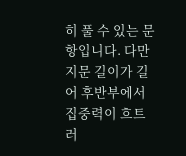히 풀 수 있는 문항입니다. 다만 지문 길이가 길어 후반부에서 집중력이 흐트러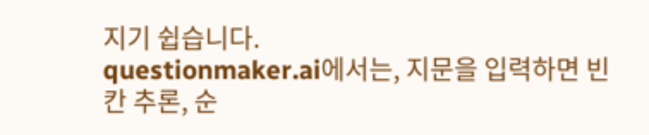지기 쉽습니다.
questionmaker.ai에서는, 지문을 입력하면 빈칸 추론, 순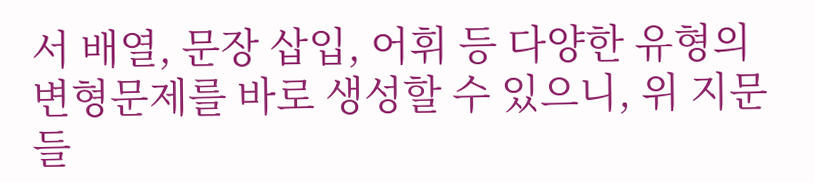서 배열, 문장 삽입, 어휘 등 다양한 유형의 변형문제를 바로 생성할 수 있으니, 위 지문들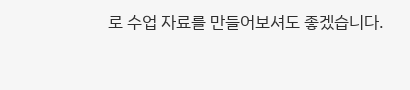로 수업 자료를 만들어보셔도 좋겠습니다.